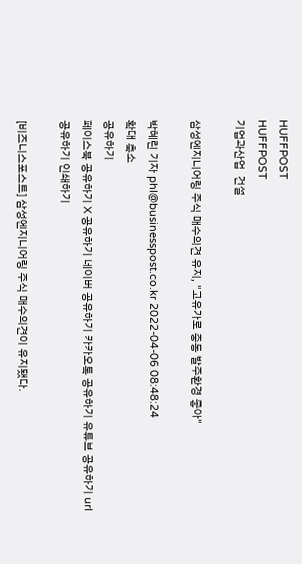HUFFPOST
HUFFPOST
기업과산업  건설

삼성엔지니어링 주식 매수의견 유지, "고유가로 중동 발주환경 좋아"

박혜린 기자 phl@businesspost.co.kr 2022-04-06 08:48:24
확대 축소
공유하기
페이스북 공유하기 X 공유하기 네이버 공유하기 카카오톡 공유하기 유튜브 공유하기 url 공유하기 인쇄하기

[비즈니스포스트] 삼성엔지니어링 주식 매수의견이 유지됐다.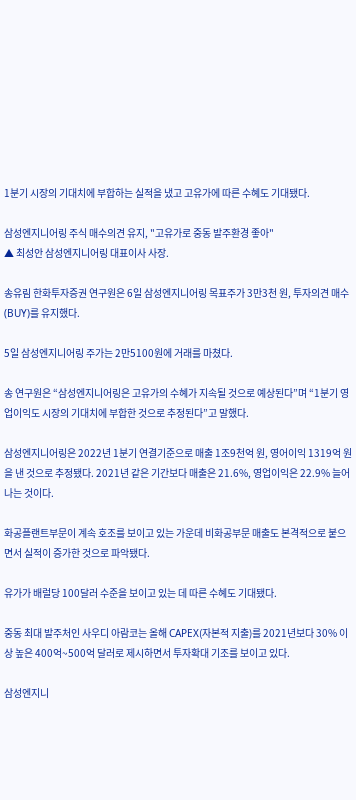1분기 시장의 기대치에 부합하는 실적을 냈고 고유가에 따른 수혜도 기대됐다.

삼성엔지니어링 주식 매수의견 유지, "고유가로 중동 발주환경 좋아"
▲ 최성안 삼성엔지니어링 대표이사 사장.

송유림 한화투자증권 연구원은 6일 삼성엔지니어링 목표주가 3만3천 원, 투자의견 매수(BUY)를 유지했다.

5일 삼성엔지니어링 주가는 2만5100원에 거래를 마쳤다.

송 연구원은 “삼성엔지니어링은 고유가의 수혜가 지속될 것으로 예상된다”며 “1분기 영업이익도 시장의 기대치에 부합한 것으로 추정된다”고 말했다.

삼성엔지니어링은 2022년 1분기 연결기준으로 매출 1조9천억 원, 영어이익 1319억 원을 낸 것으로 추정됐다. 2021년 같은 기간보다 매출은 21.6%, 영업이익은 22.9% 늘어나는 것이다.

화공플랜트부문이 계속 호조를 보이고 있는 가운데 비화공부문 매출도 본격적으로 붙으면서 실적이 증가한 것으로 파악됐다.

유가가 배럴당 100달러 수준을 보이고 있는 데 따른 수혜도 기대됐다.

중동 최대 발주처인 사우디 아람코는 올해 CAPEX(자본적 지출)를 2021년보다 30% 이상 높은 400억~500억 달러로 제시하면서 투자확대 기조를 보이고 있다.

삼성엔지니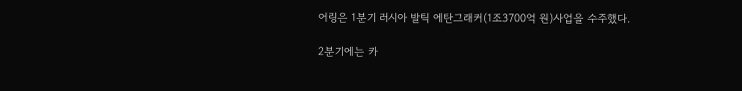어링은 1분기 러시아 발틱 에탄그래커(1조3700억 원)사업을 수주했다.

2분기에는 카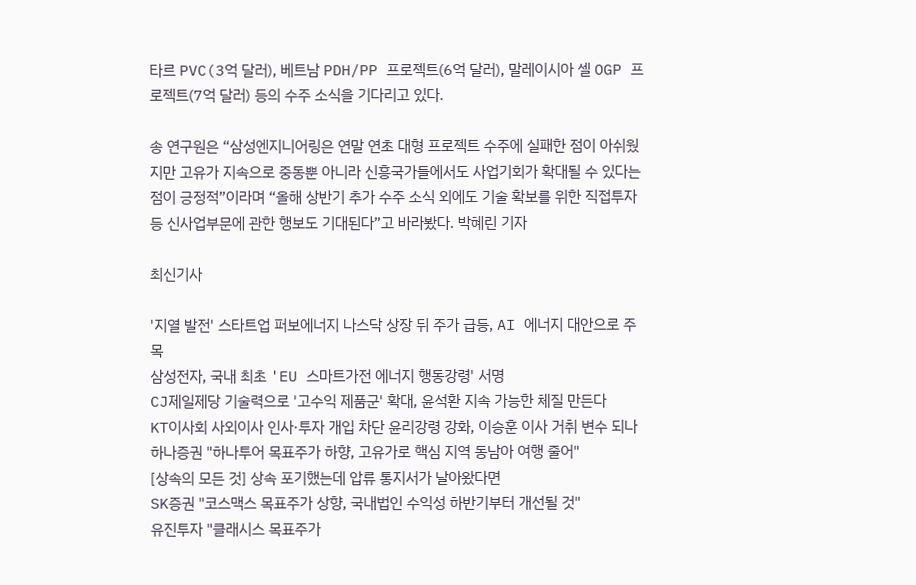타르 PVC(3억 달러), 베트남 PDH/PP 프로젝트(6억 달러), 말레이시아 셀 OGP 프로젝트(7억 달러) 등의 수주 소식을 기다리고 있다.

송 연구원은 “삼성엔지니어링은 연말 연초 대형 프로젝트 수주에 실패한 점이 아쉬웠지만 고유가 지속으로 중동뿐 아니라 신흥국가들에서도 사업기회가 확대될 수 있다는 점이 긍정적”이라며 “올해 상반기 추가 수주 소식 외에도 기술 확보를 위한 직접투자 등 신사업부문에 관한 행보도 기대된다”고 바라봤다. 박혜린 기자

최신기사

'지열 발전' 스타트업 퍼보에너지 나스닥 상장 뒤 주가 급등, AI 에너지 대안으로 주목
삼성전자, 국내 최초 'EU 스마트가전 에너지 행동강령' 서명
CJ제일제당 기술력으로 '고수익 제품군' 확대, 윤석환 지속 가능한 체질 만든다
KT이사회 사외이사 인사·투자 개입 차단 윤리강령 강화, 이승훈 이사 거취 변수 되나
하나증권 "하나투어 목표주가 하향, 고유가로 핵심 지역 동남아 여행 줄어"
[상속의 모든 것] 상속 포기했는데 압류 통지서가 날아왔다면
SK증권 "코스맥스 목표주가 상향, 국내법인 수익성 하반기부터 개선될 것"
유진투자 "클래시스 목표주가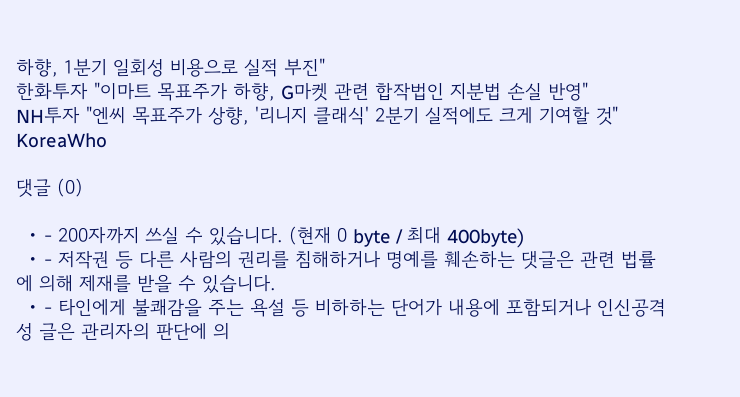하향, 1분기 일회성 비용으로 실적 부진"
한화투자 "이마트 목표주가 하향, G마켓 관련 합작법인 지분법 손실 반영"
NH투자 "엔씨 목표주가 상향, '리니지 클래식' 2분기 실적에도 크게 기여할 것"
KoreaWho

댓글 (0)

  • - 200자까지 쓰실 수 있습니다. (현재 0 byte / 최대 400byte)
  • - 저작권 등 다른 사람의 권리를 침해하거나 명예를 훼손하는 댓글은 관련 법률에 의해 제재를 받을 수 있습니다.
  • - 타인에게 불쾌감을 주는 욕설 등 비하하는 단어가 내용에 포함되거나 인신공격성 글은 관리자의 판단에 의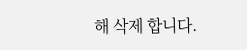해 삭제 합니다.